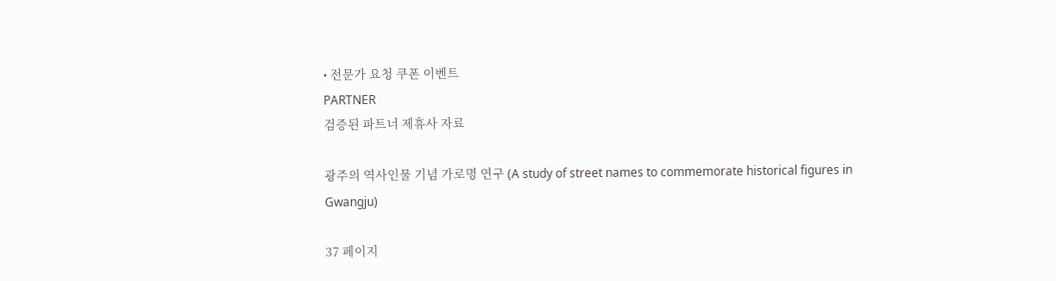• 전문가 요청 쿠폰 이벤트
PARTNER
검증된 파트너 제휴사 자료

광주의 역사인물 기념 가로명 연구 (A study of street names to commemorate historical figures in Gwangju)

37 페이지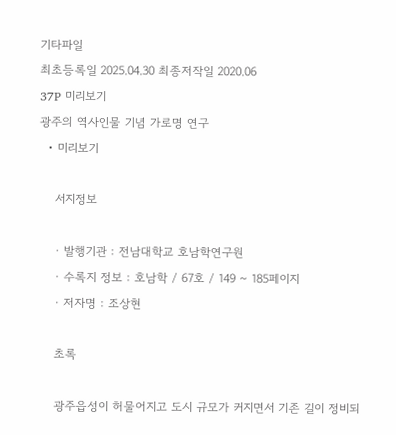기타파일
최초등록일 2025.04.30 최종저작일 2020.06
37P 미리보기
광주의 역사인물 기념 가로명 연구
  • 미리보기

    서지정보

    · 발행기관 : 전남대학교 호남학연구원
    · 수록지 정보 : 호남학 / 67호 / 149 ~ 185페이지
    · 저자명 : 조상현

    초록

    광주읍성이 허물어지고 도시 규모가 커지면서 기존 길이 정비되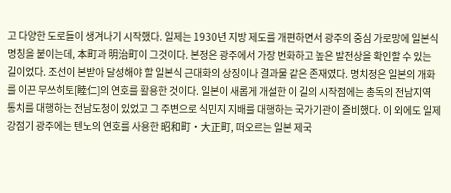고 다양한 도로들이 생겨나기 시작했다. 일제는 1930년 지방 제도를 개편하면서 광주의 중심 가로망에 일본식 명칭을 붙이는데, 本町과 明治町이 그것이다. 본정은 광주에서 가장 번화하고 높은 발전상을 확인할 수 있는 길이었다. 조선이 본받아 달성해야 할 일본식 근대화의 상징이나 결과물 같은 존재였다. 명치정은 일본의 개화를 이끈 무쓰히토[睦仁]의 연호를 활용한 것이다. 일본이 새롭게 개설한 이 길의 시작점에는 총독의 전남지역 통치를 대행하는 전남도청이 있었고 그 주변으로 식민지 지배를 대행하는 국가기관이 즐비했다. 이 외에도 일제강점기 광주에는 텐노의 연호를 사용한 昭和町・大正町, 떠오르는 일본 제국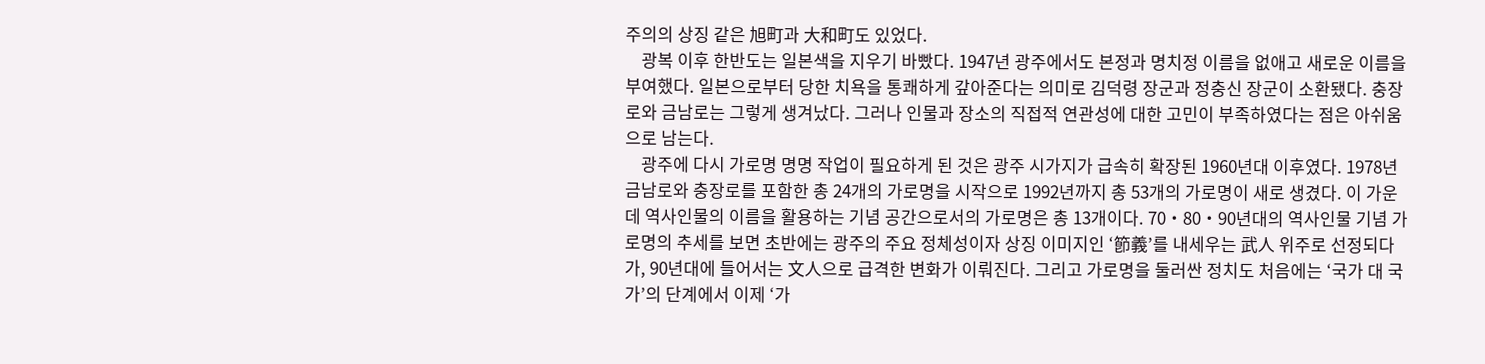주의의 상징 같은 旭町과 大和町도 있었다.
    광복 이후 한반도는 일본색을 지우기 바빴다. 1947년 광주에서도 본정과 명치정 이름을 없애고 새로운 이름을 부여했다. 일본으로부터 당한 치욕을 통쾌하게 갚아준다는 의미로 김덕령 장군과 정충신 장군이 소환됐다. 충장로와 금남로는 그렇게 생겨났다. 그러나 인물과 장소의 직접적 연관성에 대한 고민이 부족하였다는 점은 아쉬움으로 남는다.
    광주에 다시 가로명 명명 작업이 필요하게 된 것은 광주 시가지가 급속히 확장된 1960년대 이후였다. 1978년 금남로와 충장로를 포함한 총 24개의 가로명을 시작으로 1992년까지 총 53개의 가로명이 새로 생겼다. 이 가운데 역사인물의 이름을 활용하는 기념 공간으로서의 가로명은 총 13개이다. 70・80・90년대의 역사인물 기념 가로명의 추세를 보면 초반에는 광주의 주요 정체성이자 상징 이미지인 ‘節義’를 내세우는 武人 위주로 선정되다가, 90년대에 들어서는 文人으로 급격한 변화가 이뤄진다. 그리고 가로명을 둘러싼 정치도 처음에는 ‘국가 대 국가’의 단계에서 이제 ‘가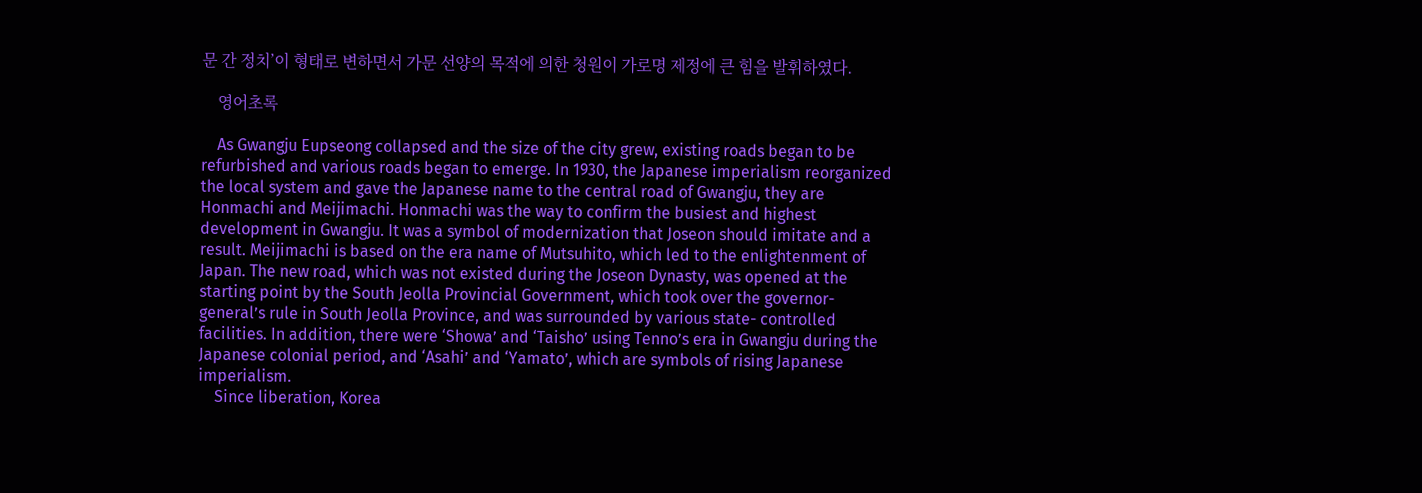문 간 정치’이 형태로 변하면서 가문 선양의 목적에 의한 청원이 가로명 제정에 큰 힘을 발휘하였다.

    영어초록

    As Gwangju Eupseong collapsed and the size of the city grew, existing roads began to be refurbished and various roads began to emerge. In 1930, the Japanese imperialism reorganized the local system and gave the Japanese name to the central road of Gwangju, they are Honmachi and Meijimachi. Honmachi was the way to confirm the busiest and highest development in Gwangju. It was a symbol of modernization that Joseon should imitate and a result. Meijimachi is based on the era name of Mutsuhito, which led to the enlightenment of Japan. The new road, which was not existed during the Joseon Dynasty, was opened at the starting point by the South Jeolla Provincial Government, which took over the governor- general’s rule in South Jeolla Province, and was surrounded by various state- controlled facilities. In addition, there were ‘Showa’ and ‘Taisho’ using Tenno’s era in Gwangju during the Japanese colonial period, and ‘Asahi’ and ‘Yamato’, which are symbols of rising Japanese imperialism.
    Since liberation, Korea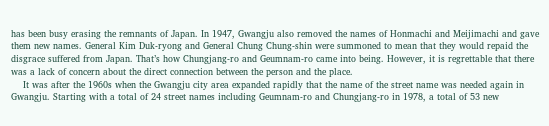has been busy erasing the remnants of Japan. In 1947, Gwangju also removed the names of Honmachi and Meijimachi and gave them new names. General Kim Duk-ryong and General Chung Chung-shin were summoned to mean that they would repaid the disgrace suffered from Japan. That’s how Chungjang-ro and Geumnam-ro came into being. However, it is regrettable that there was a lack of concern about the direct connection between the person and the place.
    It was after the 1960s when the Gwangju city area expanded rapidly that the name of the street name was needed again in Gwangju. Starting with a total of 24 street names including Geumnam-ro and Chungjang-ro in 1978, a total of 53 new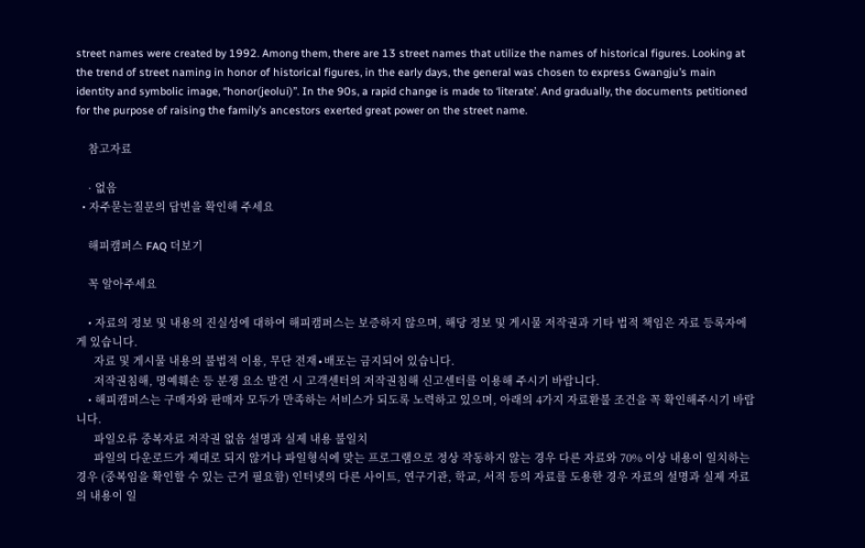street names were created by 1992. Among them, there are 13 street names that utilize the names of historical figures. Looking at the trend of street naming in honor of historical figures, in the early days, the general was chosen to express Gwangju’s main identity and symbolic image, “honor(jeolui)”. In the 90s, a rapid change is made to ‘literate’. And gradually, the documents petitioned for the purpose of raising the family’s ancestors exerted great power on the street name.

    참고자료

    · 없음
  • 자주묻는질문의 답변을 확인해 주세요

    해피캠퍼스 FAQ 더보기

    꼭 알아주세요

    • 자료의 정보 및 내용의 진실성에 대하여 해피캠퍼스는 보증하지 않으며, 해당 정보 및 게시물 저작권과 기타 법적 책임은 자료 등록자에게 있습니다.
      자료 및 게시물 내용의 불법적 이용, 무단 전재∙배포는 금지되어 있습니다.
      저작권침해, 명예훼손 등 분쟁 요소 발견 시 고객센터의 저작권침해 신고센터를 이용해 주시기 바랍니다.
    • 해피캠퍼스는 구매자와 판매자 모두가 만족하는 서비스가 되도록 노력하고 있으며, 아래의 4가지 자료환불 조건을 꼭 확인해주시기 바랍니다.
      파일오류 중복자료 저작권 없음 설명과 실제 내용 불일치
      파일의 다운로드가 제대로 되지 않거나 파일형식에 맞는 프로그램으로 정상 작동하지 않는 경우 다른 자료와 70% 이상 내용이 일치하는 경우 (중복임을 확인할 수 있는 근거 필요함) 인터넷의 다른 사이트, 연구기관, 학교, 서적 등의 자료를 도용한 경우 자료의 설명과 실제 자료의 내용이 일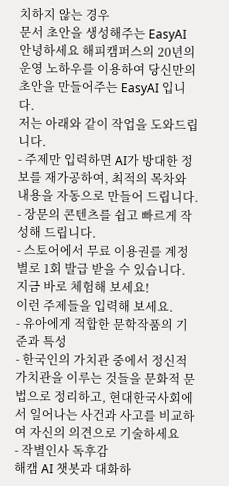치하지 않는 경우
문서 초안을 생성해주는 EasyAI
안녕하세요 해피캠퍼스의 20년의 운영 노하우를 이용하여 당신만의 초안을 만들어주는 EasyAI 입니다.
저는 아래와 같이 작업을 도와드립니다.
- 주제만 입력하면 AI가 방대한 정보를 재가공하여, 최적의 목차와 내용을 자동으로 만들어 드립니다.
- 장문의 콘텐츠를 쉽고 빠르게 작성해 드립니다.
- 스토어에서 무료 이용권를 계정별로 1회 발급 받을 수 있습니다. 지금 바로 체험해 보세요!
이런 주제들을 입력해 보세요.
- 유아에게 적합한 문학작품의 기준과 특성
- 한국인의 가치관 중에서 정신적 가치관을 이루는 것들을 문화적 문법으로 정리하고, 현대한국사회에서 일어나는 사건과 사고를 비교하여 자신의 의견으로 기술하세요
- 작별인사 독후감
해캠 AI 챗봇과 대화하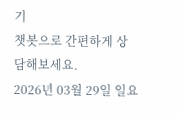기
챗봇으로 간편하게 상담해보세요.
2026년 03월 29일 일요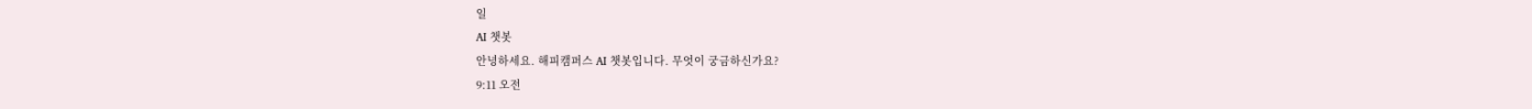일
AI 챗봇
안녕하세요. 해피캠퍼스 AI 챗봇입니다. 무엇이 궁금하신가요?
9:11 오전